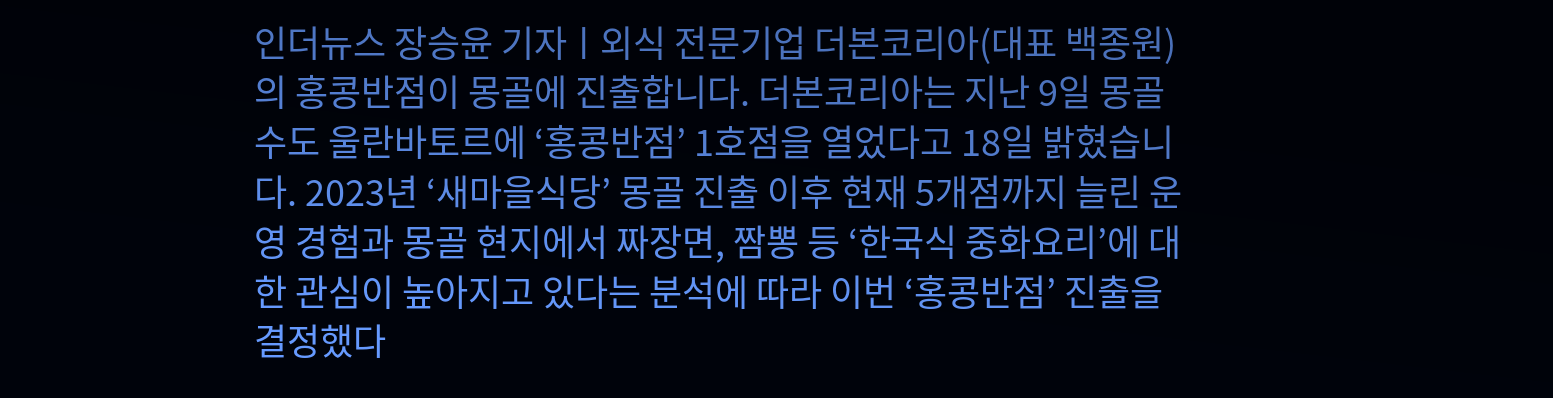인더뉴스 장승윤 기자ㅣ외식 전문기업 더본코리아(대표 백종원)의 홍콩반점이 몽골에 진출합니다. 더본코리아는 지난 9일 몽골 수도 울란바토르에 ‘홍콩반점’ 1호점을 열었다고 18일 밝혔습니다. 2023년 ‘새마을식당’ 몽골 진출 이후 현재 5개점까지 늘린 운영 경험과 몽골 현지에서 짜장면, 짬뽕 등 ‘한국식 중화요리’에 대한 관심이 높아지고 있다는 분석에 따라 이번 ‘홍콩반점’ 진출을 결정했다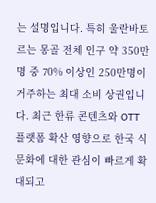는 설명입니다. 특히 울란바토르는 몽골 전체 인구 약 350만명 중 70% 이상인 250만명이 거주하는 최대 소비 상권입니다. 최근 한류 콘텐츠와 OTT 플랫폼 확산 영향으로 한국 식문화에 대한 관심이 빠르게 확대되고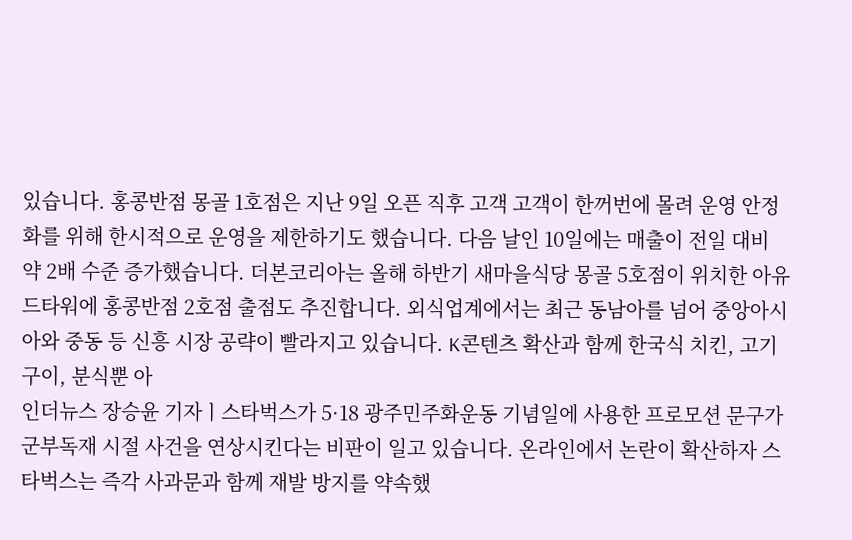있습니다. 홍콩반점 몽골 1호점은 지난 9일 오픈 직후 고객 고객이 한꺼번에 몰려 운영 안정화를 위해 한시적으로 운영을 제한하기도 했습니다. 다음 날인 10일에는 매출이 전일 대비 약 2배 수준 증가했습니다. 더본코리아는 올해 하반기 새마을식당 몽골 5호점이 위치한 아유드타워에 홍콩반점 2호점 출점도 추진합니다. 외식업계에서는 최근 동남아를 넘어 중앙아시아와 중동 등 신흥 시장 공략이 빨라지고 있습니다. K콘텐츠 확산과 함께 한국식 치킨, 고기구이, 분식뿐 아
인더뉴스 장승윤 기자ㅣ스타벅스가 5·18 광주민주화운동 기념일에 사용한 프로모션 문구가 군부독재 시절 사건을 연상시킨다는 비판이 일고 있습니다. 온라인에서 논란이 확산하자 스타벅스는 즉각 사과문과 함께 재발 방지를 약속했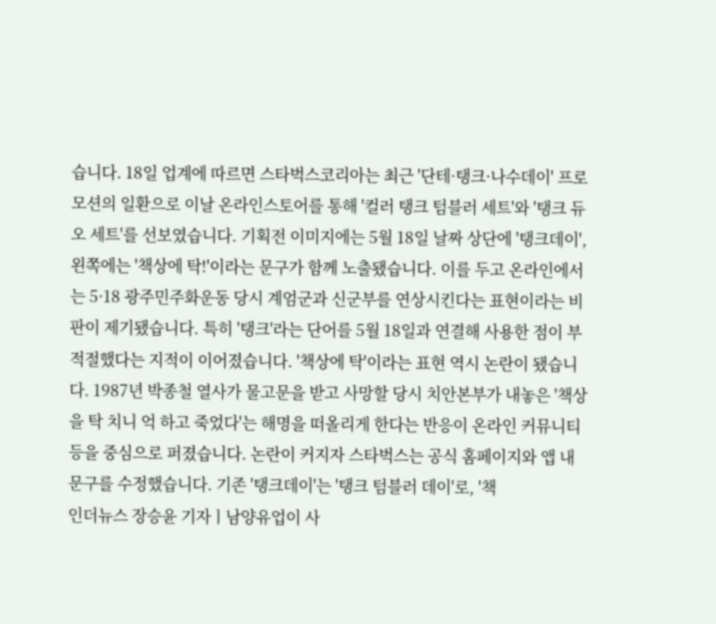습니다. 18일 업계에 따르면 스타벅스코리아는 최근 '단테·탱크·나수데이' 프로모션의 일환으로 이날 온라인스토어를 통해 '컬러 탱크 텀블러 세트'와 '탱크 듀오 세트'를 선보였습니다. 기획전 이미지에는 5월 18일 날짜 상단에 '탱크데이', 왼쪽에는 '책상에 탁!'이라는 문구가 함께 노출됐습니다. 이를 두고 온라인에서는 5·18 광주민주화운동 당시 계엄군과 신군부를 연상시킨다는 표현이라는 비판이 제기됐습니다. 특히 '탱크'라는 단어를 5월 18일과 연결해 사용한 점이 부적절했다는 지적이 이어졌습니다. '책상에 탁'이라는 표현 역시 논란이 됐습니다. 1987년 박종철 열사가 물고문을 받고 사망할 당시 치안본부가 내놓은 '책상을 탁 치니 억 하고 죽었다'는 해명을 떠올리게 한다는 반응이 온라인 커뮤니티 등을 중심으로 퍼졌습니다. 논란이 커지자 스타벅스는 공식 홈페이지와 앱 내 문구를 수정했습니다. 기존 '탱크데이'는 '탱크 텀블러 데이'로, '책
인더뉴스 장승윤 기자ㅣ남양유업이 사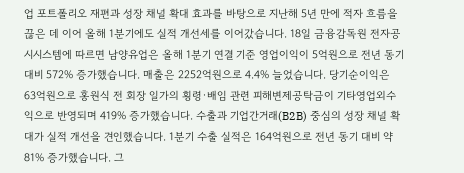업 포트폴리오 재편과 성장 채널 확대 효과를 바탕으로 지난해 5년 만에 적자 흐름을 끊은 데 이어 올해 1분기에도 실적 개선세를 이어갔습니다. 18일 금융감독원 전자공시시스템에 따르면 남양유업은 올해 1분기 연결 기준 영업이익이 5억원으로 전년 동기 대비 572% 증가했습니다. 매출은 2252억원으로 4.4% 늘었습니다. 당기순이익은 63억원으로 홍원식 전 회장 일가의 횡령·배임 관련 피해변제공탁금이 기타영업외수익으로 반영되며 419% 증가했습니다. 수출과 기업간거래(B2B) 중심의 성장 채널 확대가 실적 개선을 견인했습니다. 1분기 수출 실적은 164억원으로 전년 동기 대비 약 81% 증가했습니다. 그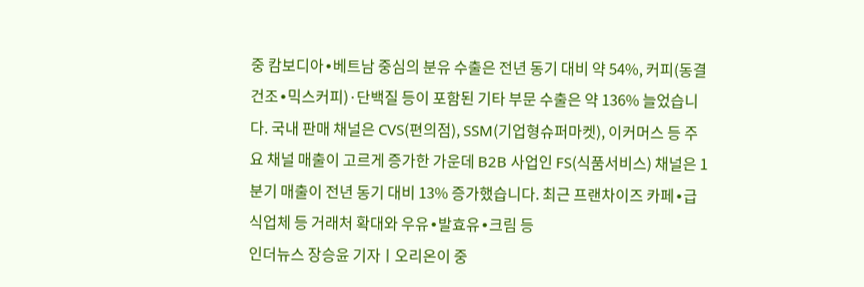중 캄보디아∙베트남 중심의 분유 수출은 전년 동기 대비 약 54%, 커피(동결건조∙믹스커피)·단백질 등이 포함된 기타 부문 수출은 약 136% 늘었습니다. 국내 판매 채널은 CVS(편의점), SSM(기업형슈퍼마켓), 이커머스 등 주요 채널 매출이 고르게 증가한 가운데 B2B 사업인 FS(식품서비스) 채널은 1분기 매출이 전년 동기 대비 13% 증가했습니다. 최근 프랜차이즈 카페∙급식업체 등 거래처 확대와 우유∙발효유∙크림 등
인더뉴스 장승윤 기자ㅣ오리온이 중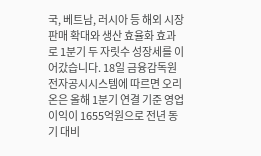국, 베트남, 러시아 등 해외 시장 판매 확대와 생산 효율화 효과로 1분기 두 자릿수 성장세를 이어갔습니다. 18일 금융감독원 전자공시시스템에 따르면 오리온은 올해 1분기 연결 기준 영업이익이 1655억원으로 전년 동기 대비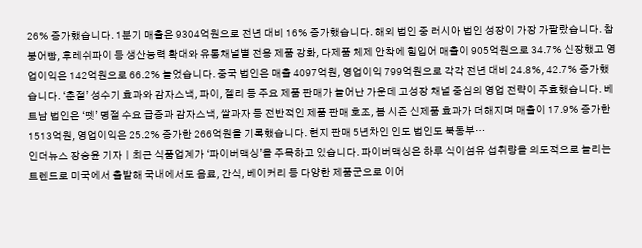26% 증가했습니다. 1분기 매출은 9304억원으로 전년 대비 16% 증가했습니다. 해외 법인 중 러시아 법인 성장이 가장 가팔랐습니다. 참붕어빵, 후레쉬파이 등 생산능력 확대와 유통채널별 전용 제품 강화, 다제품 체제 안착에 힘입어 매출이 905억원으로 34.7% 신장했고 영업이익은 142억원으로 66.2% 늘었습니다. 중국 법인은 매출 4097억원, 영업이익 799억원으로 각각 전년 대비 24.8%, 42.7% 증가했습니다. ‘춘절’ 성수기 효과와 감자스낵, 파이, 젤리 등 주요 제품 판매가 늘어난 가운데 고성장 채널 중심의 영업 전략이 주효했습니다. 베트남 법인은 ‘뗏’ 명절 수요 급증과 감자스낵, 쌀과자 등 전반적인 제품 판매 호조, 봄 시즌 신제품 효과가 더해지며 매출이 17.9% 증가한 1513억원, 영업이익은 25.2% 증가한 266억원을 기록했습니다. 현지 판매 5년차인 인도 법인도 북동부…
인더뉴스 장승윤 기자ㅣ최근 식품업계가 ‘파이버맥싱’을 주목하고 있습니다. 파이버맥싱은 하루 식이섬유 섭취량을 의도적으로 늘리는 트렌드로 미국에서 출발해 국내에서도 음료, 간식, 베이커리 등 다양한 제품군으로 이어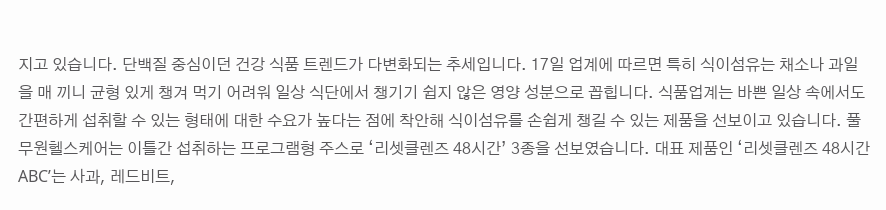지고 있습니다. 단백질 중심이던 건강 식품 트렌드가 다변화되는 추세입니다. 17일 업계에 따르면 특히 식이섬유는 채소나 과일을 매 끼니 균형 있게 챙겨 먹기 어려워 일상 식단에서 챙기기 쉽지 않은 영양 성분으로 꼽힙니다. 식품업계는 바쁜 일상 속에서도 간편하게 섭취할 수 있는 형태에 대한 수요가 높다는 점에 착안해 식이섬유를 손쉽게 챙길 수 있는 제품을 선보이고 있습니다. 풀무원헬스케어는 이틀간 섭취하는 프로그램형 주스로 ‘리셋클렌즈 48시간’ 3종을 선보였습니다. 대표 제품인 ‘리셋클렌즈 48시간 ABC’는 사과, 레드비트,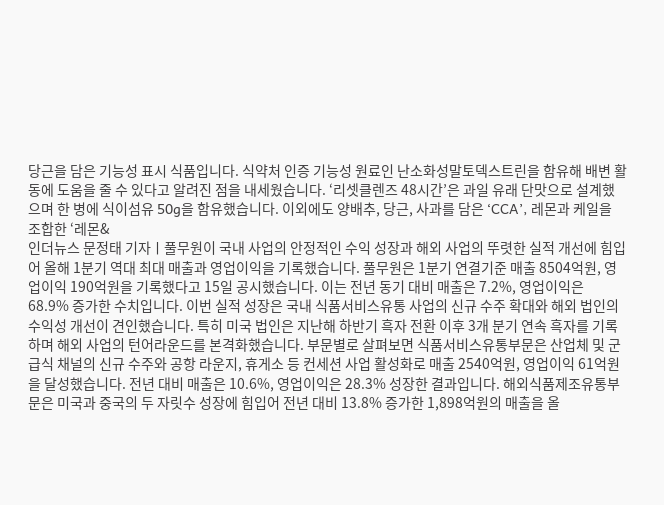당근을 담은 기능성 표시 식품입니다. 식약처 인증 기능성 원료인 난소화성말토덱스트린을 함유해 배변 활동에 도움을 줄 수 있다고 알려진 점을 내세웠습니다. ‘리셋클렌즈 48시간’은 과일 유래 단맛으로 설계했으며 한 병에 식이섬유 50g을 함유했습니다. 이외에도 양배추, 당근, 사과를 담은 ‘CCA’, 레몬과 케일을 조합한 ‘레몬&
인더뉴스 문정태 기자ㅣ풀무원이 국내 사업의 안정적인 수익 성장과 해외 사업의 뚜렷한 실적 개선에 힘입어 올해 1분기 역대 최대 매출과 영업이익을 기록했습니다. 풀무원은 1분기 연결기준 매출 8504억원, 영업이익 190억원을 기록했다고 15일 공시했습니다. 이는 전년 동기 대비 매출은 7.2%, 영업이익은 68.9% 증가한 수치입니다. 이번 실적 성장은 국내 식품서비스유통 사업의 신규 수주 확대와 해외 법인의 수익성 개선이 견인했습니다. 특히 미국 법인은 지난해 하반기 흑자 전환 이후 3개 분기 연속 흑자를 기록하며 해외 사업의 턴어라운드를 본격화했습니다. 부문별로 살펴보면 식품서비스유통부문은 산업체 및 군급식 채널의 신규 수주와 공항 라운지, 휴게소 등 컨세션 사업 활성화로 매출 2540억원, 영업이익 61억원을 달성했습니다. 전년 대비 매출은 10.6%, 영업이익은 28.3% 성장한 결과입니다. 해외식품제조유통부문은 미국과 중국의 두 자릿수 성장에 힘입어 전년 대비 13.8% 증가한 1,898억원의 매출을 올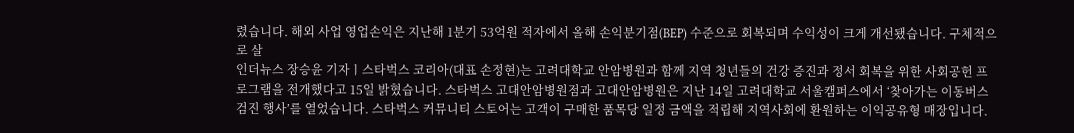렸습니다. 해외 사업 영업손익은 지난해 1분기 53억원 적자에서 올해 손익분기점(BEP) 수준으로 회복되며 수익성이 크게 개선됐습니다. 구체적으로 살
인더뉴스 장승윤 기자ㅣ스타벅스 코리아(대표 손정현)는 고려대학교 안암병원과 함께 지역 청년들의 건강 증진과 정서 회복을 위한 사회공헌 프로그램을 전개했다고 15일 밝혔습니다. 스타벅스 고대안암병원점과 고대안암병원은 지난 14일 고려대학교 서울캠퍼스에서 ‘찾아가는 이동버스 검진 행사’를 열었습니다. 스타벅스 커뮤니티 스토어는 고객이 구매한 품목당 일정 금액을 적립해 지역사회에 환원하는 이익공유형 매장입니다.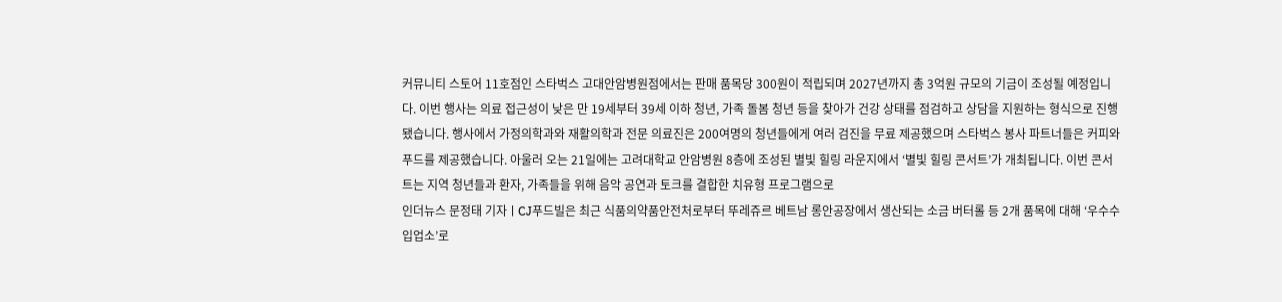커뮤니티 스토어 11호점인 스타벅스 고대안암병원점에서는 판매 품목당 300원이 적립되며 2027년까지 총 3억원 규모의 기금이 조성될 예정입니다. 이번 행사는 의료 접근성이 낮은 만 19세부터 39세 이하 청년, 가족 돌봄 청년 등을 찾아가 건강 상태를 점검하고 상담을 지원하는 형식으로 진행됐습니다. 행사에서 가정의학과와 재활의학과 전문 의료진은 200여명의 청년들에게 여러 검진을 무료 제공했으며 스타벅스 봉사 파트너들은 커피와 푸드를 제공했습니다. 아울러 오는 21일에는 고려대학교 안암병원 8층에 조성된 별빛 힐링 라운지에서 ‘별빛 힐링 콘서트’가 개최됩니다. 이번 콘서트는 지역 청년들과 환자, 가족들을 위해 음악 공연과 토크를 결합한 치유형 프로그램으로
인더뉴스 문정태 기자ㅣCJ푸드빌은 최근 식품의약품안전처로부터 뚜레쥬르 베트남 롱안공장에서 생산되는 소금 버터롤 등 2개 품목에 대해 ‘우수수입업소’로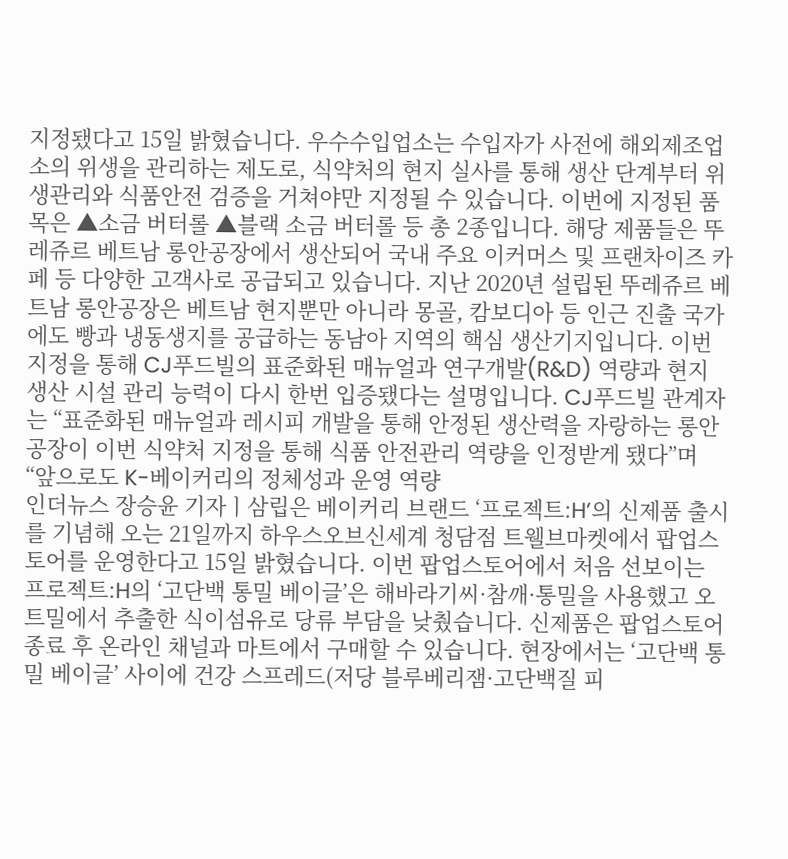지정됐다고 15일 밝혔습니다. 우수수입업소는 수입자가 사전에 해외제조업소의 위생을 관리하는 제도로, 식약처의 현지 실사를 통해 생산 단계부터 위생관리와 식품안전 검증을 거쳐야만 지정될 수 있습니다. 이번에 지정된 품목은 ▲소금 버터롤 ▲블랙 소금 버터롤 등 총 2종입니다. 해당 제품들은 뚜레쥬르 베트남 롱안공장에서 생산되어 국내 주요 이커머스 및 프랜차이즈 카페 등 다양한 고객사로 공급되고 있습니다. 지난 2020년 설립된 뚜레쥬르 베트남 롱안공장은 베트남 현지뿐만 아니라 몽골, 캄보디아 등 인근 진출 국가에도 빵과 냉동생지를 공급하는 동남아 지역의 핵심 생산기지입니다. 이번 지정을 통해 CJ푸드빌의 표준화된 매뉴얼과 연구개발(R&D) 역량과 현지 생산 시설 관리 능력이 다시 한번 입증됐다는 설명입니다. CJ푸드빌 관계자는 “표준화된 매뉴얼과 레시피 개발을 통해 안정된 생산력을 자랑하는 롱안공장이 이번 식약처 지정을 통해 식품 안전관리 역량을 인정받게 됐다”며 “앞으로도 K-베이커리의 정체성과 운영 역량
인더뉴스 장승윤 기자ㅣ삼립은 베이커리 브랜드 ‘프로젝트:H’의 신제품 출시를 기념해 오는 21일까지 하우스오브신세계 청담점 트웰브마켓에서 팝업스토어를 운영한다고 15일 밝혔습니다. 이번 팝업스토어에서 처음 선보이는 프로젝트:H의 ‘고단백 통밀 베이글’은 해바라기씨·참깨·통밀을 사용했고 오트밀에서 추출한 식이섬유로 당류 부담을 낮췄습니다. 신제품은 팝업스토어 종료 후 온라인 채널과 마트에서 구매할 수 있습니다. 현장에서는 ‘고단백 통밀 베이글’ 사이에 건강 스프레드(저당 블루베리잼·고단백질 피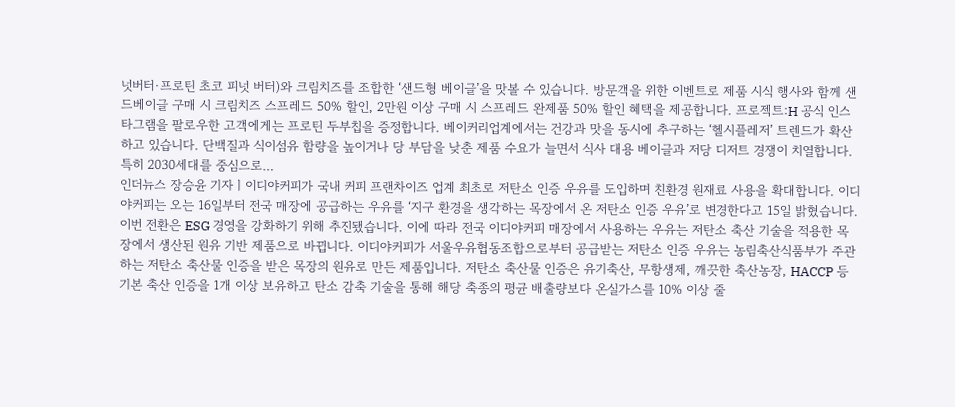넛버터·프로틴 초코 피넛 버터)와 크림치즈를 조합한 ‘샌드형 베이글’을 맛볼 수 있습니다. 방문객을 위한 이벤트로 제품 시식 행사와 함께 샌드베이글 구매 시 크림치즈 스프레드 50% 할인, 2만원 이상 구매 시 스프레드 완제품 50% 할인 혜택을 제공합니다. 프로젝트:H 공식 인스타그램을 팔로우한 고객에게는 프로틴 두부칩을 증정합니다. 베이커리업계에서는 건강과 맛을 동시에 추구하는 ‘헬시플레저’ 트렌드가 확산하고 있습니다. 단백질과 식이섬유 함량을 높이거나 당 부담을 낮춘 제품 수요가 늘면서 식사 대용 베이글과 저당 디저트 경쟁이 치열합니다. 특히 2030세대를 중심으로…
인더뉴스 장승윤 기자ㅣ이디야커피가 국내 커피 프랜차이즈 업계 최초로 저탄소 인증 우유를 도입하며 친환경 원재료 사용을 확대합니다. 이디야커피는 오는 16일부터 전국 매장에 공급하는 우유를 ‘지구 환경을 생각하는 목장에서 온 저탄소 인증 우유’로 변경한다고 15일 밝혔습니다. 이번 전환은 ESG 경영을 강화하기 위해 추진됐습니다. 이에 따라 전국 이디야커피 매장에서 사용하는 우유는 저탄소 축산 기술을 적용한 목장에서 생산된 원유 기반 제품으로 바뀝니다. 이디야커피가 서울우유협동조합으로부터 공급받는 저탄소 인증 우유는 농림축산식품부가 주관하는 저탄소 축산물 인증을 받은 목장의 원유로 만든 제품입니다. 저탄소 축산물 인증은 유기축산, 무항생제, 깨끗한 축산농장, HACCP 등 기본 축산 인증을 1개 이상 보유하고 탄소 감축 기술을 통해 해당 축종의 평균 배출량보다 온실가스를 10% 이상 줄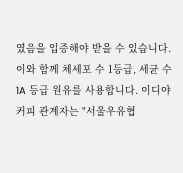였음을 입증해야 받을 수 있습니다. 이와 함께 체세포 수 1등급, 세균 수 1A 등급 원유를 사용합니다. 이디야커피 관계자는 "서울우유협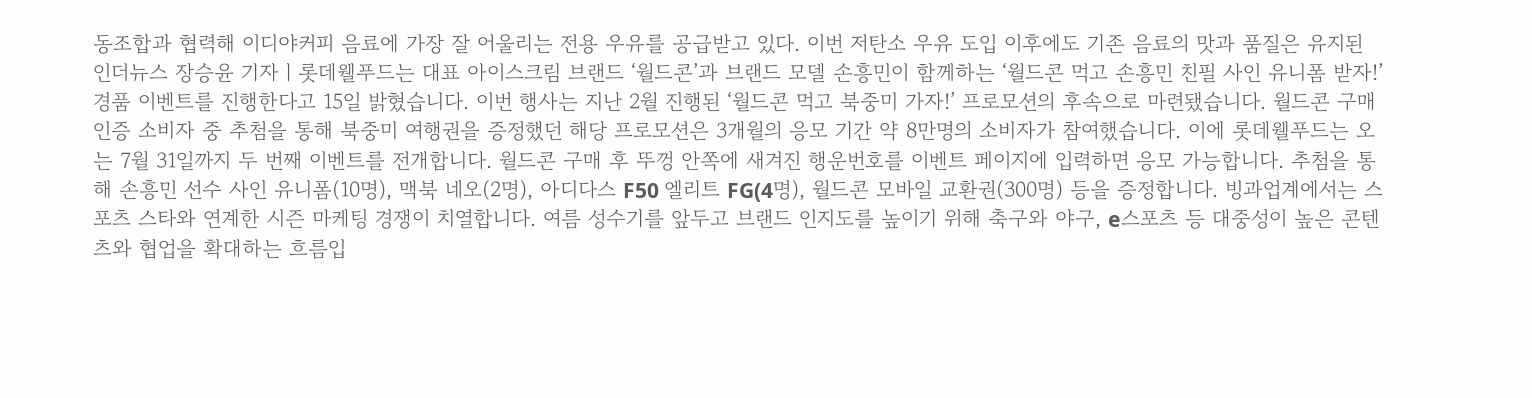동조합과 협력해 이디야커피 음료에 가장 잘 어울리는 전용 우유를 공급받고 있다. 이번 저탄소 우유 도입 이후에도 기존 음료의 맛과 품질은 유지된
인더뉴스 장승윤 기자ㅣ롯데웰푸드는 대표 아이스크림 브랜드 ‘월드콘’과 브랜드 모델 손흥민이 함께하는 ‘월드콘 먹고 손흥민 친필 사인 유니폼 받자!’ 경품 이벤트를 진행한다고 15일 밝혔습니다. 이번 행사는 지난 2월 진행된 ‘월드콘 먹고 북중미 가자!’ 프로모션의 후속으로 마련됐습니다. 월드콘 구매 인증 소비자 중 추첨을 통해 북중미 여행권을 증정했던 해당 프로모션은 3개월의 응모 기간 약 8만명의 소비자가 참여했습니다. 이에 롯데웰푸드는 오는 7월 31일까지 두 번째 이벤트를 전개합니다. 월드콘 구매 후 뚜껑 안쪽에 새겨진 행운번호를 이벤트 페이지에 입력하면 응모 가능합니다. 추첨을 통해 손흥민 선수 사인 유니폼(10명), 맥북 네오(2명), 아디다스 F50 엘리트 FG(4명), 월드콘 모바일 교환권(300명) 등을 증정합니다. 빙과업계에서는 스포츠 스타와 연계한 시즌 마케팅 경쟁이 치열합니다. 여름 성수기를 앞두고 브랜드 인지도를 높이기 위해 축구와 야구, e스포츠 등 대중성이 높은 콘텐츠와 협업을 확대하는 흐름입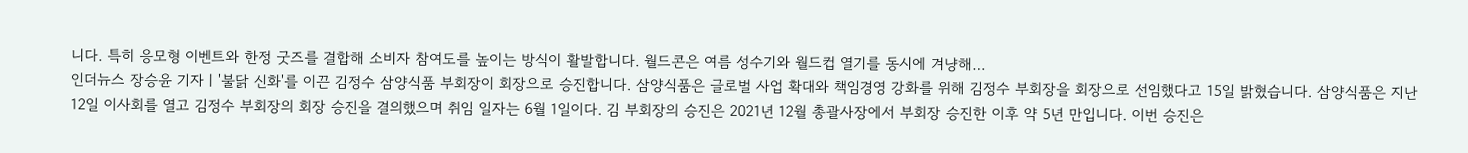니다. 특히 응모형 이벤트와 한정 굿즈를 결합해 소비자 참여도를 높이는 방식이 활발합니다. 월드콘은 여름 성수기와 월드컵 열기를 동시에 겨냥해…
인더뉴스 장승윤 기자ㅣ'불닭 신화'를 이끈 김정수 삼양식품 부회장이 회장으로 승진합니다. 삼양식품은 글로벌 사업 확대와 책임경영 강화를 위해 김정수 부회장을 회장으로 선임했다고 15일 밝혔습니다. 삼양식품은 지난 12일 이사회를 열고 김정수 부회장의 회장 승진을 결의했으며 취임 일자는 6월 1일이다. 김 부회장의 승진은 2021년 12월 총괄사장에서 부회장 승진한 이후 약 5년 만입니다. 이번 승진은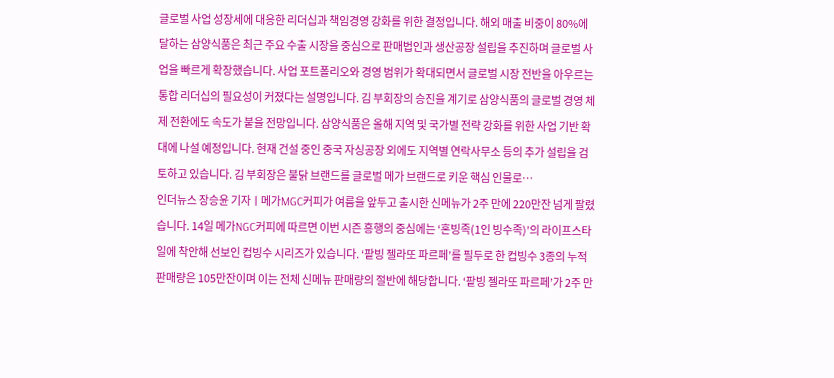글로벌 사업 성장세에 대응한 리더십과 책임경영 강화를 위한 결정입니다. 해외 매출 비중이 80%에 달하는 삼양식품은 최근 주요 수출 시장을 중심으로 판매법인과 생산공장 설립을 추진하며 글로벌 사업을 빠르게 확장했습니다. 사업 포트폴리오와 경영 범위가 확대되면서 글로벌 시장 전반을 아우르는 통합 리더십의 필요성이 커졌다는 설명입니다. 김 부회장의 승진을 계기로 삼양식품의 글로벌 경영 체제 전환에도 속도가 붙을 전망입니다. 삼양식품은 올해 지역 및 국가별 전략 강화를 위한 사업 기반 확대에 나설 예정입니다. 현재 건설 중인 중국 자싱공장 외에도 지역별 연락사무소 등의 추가 설립을 검토하고 있습니다. 김 부회장은 불닭 브랜드를 글로벌 메가 브랜드로 키운 핵심 인물로…
인더뉴스 장승윤 기자ㅣ메가MGC커피가 여름을 앞두고 출시한 신메뉴가 2주 만에 220만잔 넘게 팔렸습니다. 14일 메가NGC커피에 따르면 이번 시즌 흥행의 중심에는 ‘혼빙족(1인 빙수족)’의 라이프스타일에 착안해 선보인 컵빙수 시리즈가 있습니다. ‘팥빙 젤라또 파르페’를 필두로 한 컵빙수 3종의 누적 판매량은 105만잔이며 이는 전체 신메뉴 판매량의 절반에 해당합니다. ‘팥빙 젤라또 파르페’가 2주 만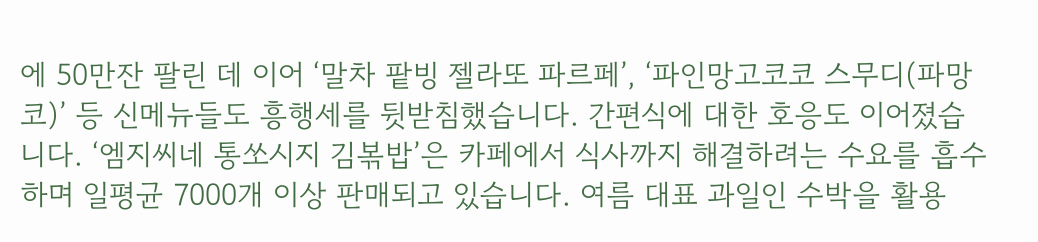에 50만잔 팔린 데 이어 ‘말차 팥빙 젤라또 파르페’, ‘파인망고코코 스무디(파망코)’ 등 신메뉴들도 흥행세를 뒷받침했습니다. 간편식에 대한 호응도 이어졌습니다. ‘엠지씨네 통쏘시지 김볶밥’은 카페에서 식사까지 해결하려는 수요를 흡수하며 일평균 7000개 이상 판매되고 있습니다. 여름 대표 과일인 수박을 활용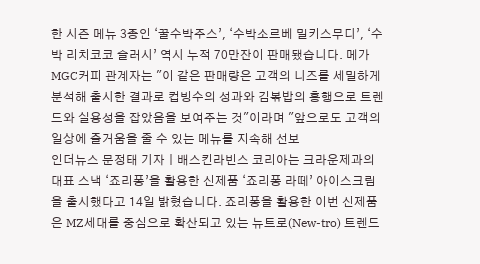한 시즌 메뉴 3종인 ‘꿀수박주스’, ‘수박소르베 밀키스무디’, ‘수박 리치코코 슬러시’ 역시 누적 70만잔이 판매됐습니다. 메가MGC커피 관계자는 "이 같은 판매량은 고객의 니즈를 세밀하게 분석해 출시한 결과로 컵빙수의 성과와 김볶밥의 흥행으로 트렌드와 실용성을 잡았음을 보여주는 것"이라며 "앞으로도 고객의 일상에 즐거움을 줄 수 있는 메뉴를 지속해 선보
인더뉴스 문정태 기자ㅣ배스킨라빈스 코리아는 크라운제과의 대표 스낵 ‘죠리퐁’을 활용한 신제품 ‘죠리퐁 라떼’ 아이스크림을 출시했다고 14일 밝혔습니다. 죠리퐁을 활용한 이번 신제품은 MZ세대를 중심으로 확산되고 있는 뉴트로(New-tro) 트렌드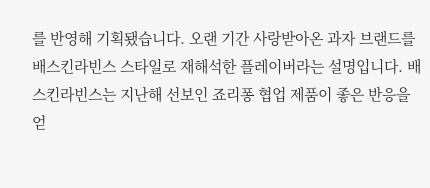를 반영해 기획됐습니다. 오랜 기간 사랑받아온 과자 브랜드를 배스킨라빈스 스타일로 재해석한 플레이버라는 설명입니다. 배스킨라빈스는 지난해 선보인 죠리퐁 협업 제품이 좋은 반응을 얻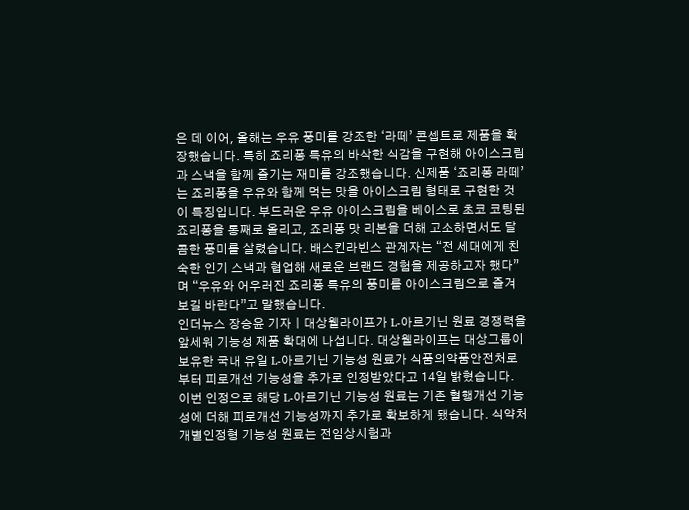은 데 이어, 올해는 우유 풍미를 강조한 ‘라떼’ 콘셉트로 제품을 확장했습니다. 특히 죠리퐁 특유의 바삭한 식감을 구현해 아이스크림과 스낵을 함께 즐기는 재미를 강조했습니다. 신제품 ‘죠리퐁 라떼’는 죠리퐁을 우유와 함께 먹는 맛을 아이스크림 형태로 구현한 것이 특징입니다. 부드러운 우유 아이스크림을 베이스로 초코 코팅된 죠리퐁을 통째로 올리고, 죠리퐁 맛 리본을 더해 고소하면서도 달콤한 풍미를 살렸습니다. 배스킨라빈스 관계자는 “전 세대에게 친숙한 인기 스낵과 협업해 새로운 브랜드 경험을 제공하고자 했다”며 “우유와 어우러진 죠리퐁 특유의 풍미를 아이스크림으로 즐겨보길 바란다”고 말했습니다.
인더뉴스 장승윤 기자ㅣ대상웰라이프가 L-아르기닌 원료 경쟁력을 앞세워 기능성 제품 확대에 나섭니다. 대상웰라이프는 대상그룹이 보유한 국내 유일 L-아르기닌 기능성 원료가 식품의약품안전처로부터 피로개선 기능성을 추가로 인정받았다고 14일 밝혔습니다. 이번 인정으로 해당 L-아르기닌 기능성 원료는 기존 혈행개선 기능성에 더해 피로개선 기능성까지 추가로 확보하게 됐습니다. 식약처 개별인정형 기능성 원료는 전임상시험과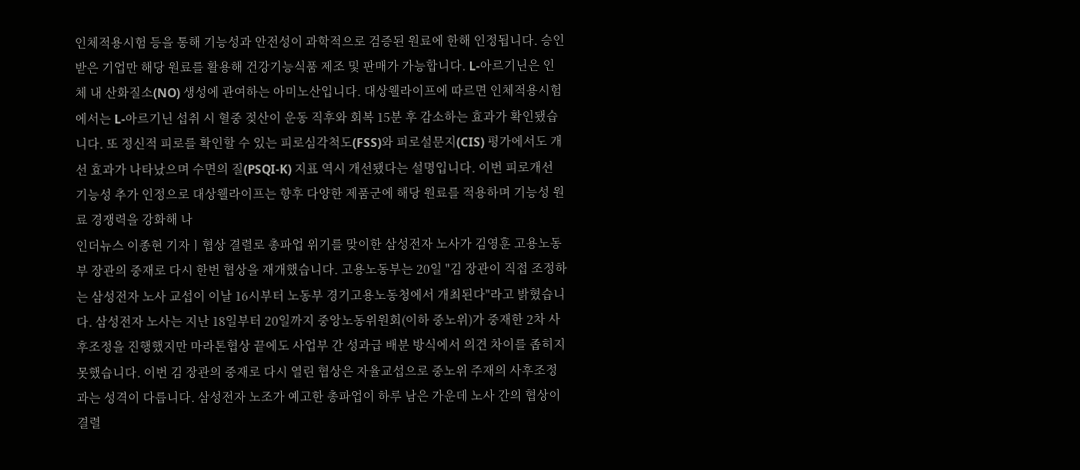인체적용시험 등을 통해 기능성과 안전성이 과학적으로 검증된 원료에 한해 인정됩니다. 승인받은 기업만 해당 원료를 활용해 건강기능식품 제조 및 판매가 가능합니다. L-아르기닌은 인체 내 산화질소(NO) 생성에 관여하는 아미노산입니다. 대상웰라이프에 따르면 인체적용시험에서는 L-아르기닌 섭취 시 혈중 젖산이 운동 직후와 회복 15분 후 감소하는 효과가 확인됐습니다. 또 정신적 피로를 확인할 수 있는 피로심각척도(FSS)와 피로설문지(CIS) 평가에서도 개선 효과가 나타났으며 수면의 질(PSQI-K) 지표 역시 개선됐다는 설명입니다. 이번 피로개선 기능성 추가 인정으로 대상웰라이프는 향후 다양한 제품군에 해당 원료를 적용하며 기능성 원료 경쟁력을 강화해 나
인더뉴스 이종현 기자ㅣ협상 결렬로 총파업 위기를 맞이한 삼성전자 노사가 김영훈 고용노동부 장관의 중재로 다시 한번 협상을 재개했습니다. 고용노동부는 20일 "김 장관이 직접 조정하는 삼성전자 노사 교섭이 이날 16시부터 노동부 경기고용노동청에서 개최된다"라고 밝혔습니다. 삼성전자 노사는 지난 18일부터 20일까지 중앙노동위원회(이하 중노위)가 중재한 2차 사후조정을 진행했지만 마라톤협상 끝에도 사업부 간 성과급 배분 방식에서 의견 차이를 좁히지 못했습니다. 이번 김 장관의 중재로 다시 열린 협상은 자율교섭으로 중노위 주재의 사후조정과는 성격이 다릅니다. 삼성전자 노조가 예고한 총파업이 하루 남은 가운데 노사 간의 협상이 결렬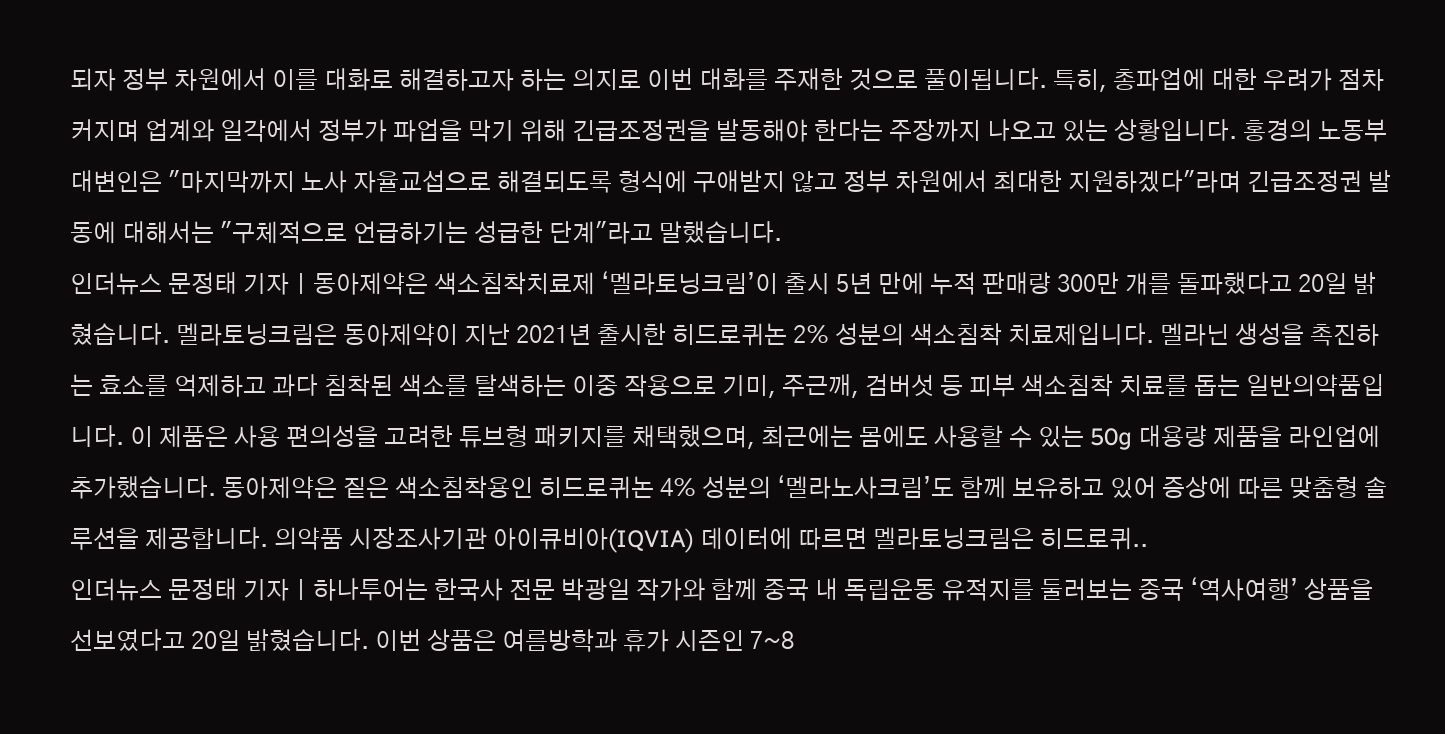되자 정부 차원에서 이를 대화로 해결하고자 하는 의지로 이번 대화를 주재한 것으로 풀이됩니다. 특히, 총파업에 대한 우려가 점차 커지며 업계와 일각에서 정부가 파업을 막기 위해 긴급조정권을 발동해야 한다는 주장까지 나오고 있는 상황입니다. 홍경의 노동부 대변인은 "마지막까지 노사 자율교섭으로 해결되도록 형식에 구애받지 않고 정부 차원에서 최대한 지원하겠다"라며 긴급조정권 발동에 대해서는 "구체적으로 언급하기는 성급한 단계"라고 말했습니다.
인더뉴스 문정태 기자ㅣ동아제약은 색소침착치료제 ‘멜라토닝크림’이 출시 5년 만에 누적 판매량 300만 개를 돌파했다고 20일 밝혔습니다. 멜라토닝크림은 동아제약이 지난 2021년 출시한 히드로퀴논 2% 성분의 색소침착 치료제입니다. 멜라닌 생성을 촉진하는 효소를 억제하고 과다 침착된 색소를 탈색하는 이중 작용으로 기미, 주근깨, 검버섯 등 피부 색소침착 치료를 돕는 일반의약품입니다. 이 제품은 사용 편의성을 고려한 튜브형 패키지를 채택했으며, 최근에는 몸에도 사용할 수 있는 50g 대용량 제품을 라인업에 추가했습니다. 동아제약은 짙은 색소침착용인 히드로퀴논 4% 성분의 ‘멜라노사크림’도 함께 보유하고 있어 증상에 따른 맞춤형 솔루션을 제공합니다. 의약품 시장조사기관 아이큐비아(IQVIA) 데이터에 따르면 멜라토닝크림은 히드로퀴..
인더뉴스 문정태 기자ㅣ하나투어는 한국사 전문 박광일 작가와 함께 중국 내 독립운동 유적지를 둘러보는 중국 ‘역사여행’ 상품을 선보였다고 20일 밝혔습니다. 이번 상품은 여름방학과 휴가 시즌인 7~8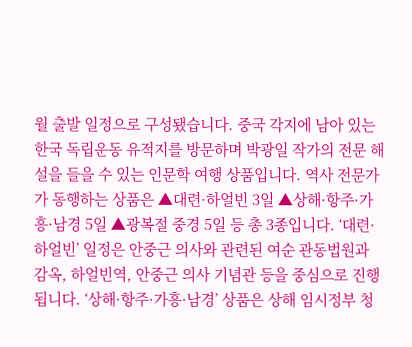월 출발 일정으로 구성됐습니다. 중국 각지에 남아 있는 한국 독립운동 유적지를 방문하며 박광일 작가의 전문 해설을 들을 수 있는 인문학 여행 상품입니다. 역사 전문가가 동행하는 상품은 ▲대련·하얼빈 3일 ▲상해·항주·가흥·남경 5일 ▲광복절 중경 5일 등 총 3종입니다. ‘대련·하얼빈’ 일정은 안중근 의사와 관련된 여순 관동법원과 감옥, 하얼빈역, 안중근 의사 기념관 등을 중심으로 진행됩니다. ‘상해·항주·가흥·남경’ 상품은 상해 임시정부 청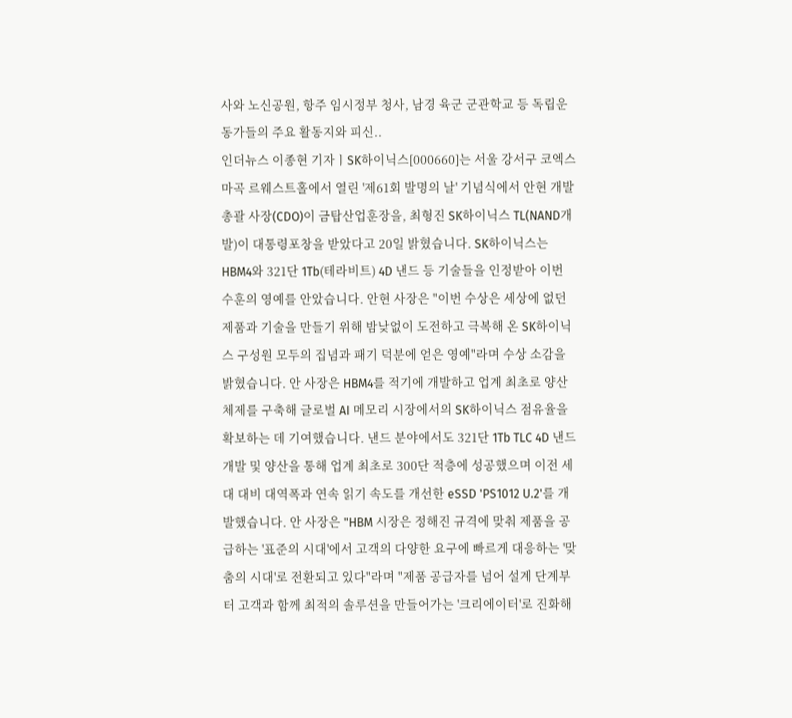사와 노신공원, 항주 임시정부 청사, 남경 육군 군관학교 등 독립운동가들의 주요 활동지와 피신..
인더뉴스 이종현 기자ㅣSK하이닉스[000660]는 서울 강서구 코엑스 마곡 르웨스트홀에서 열린 '제61회 발명의 날' 기념식에서 안현 개발총괄 사장(CDO)이 금탑산업훈장을, 최형진 SK하이닉스 TL(NAND개발)이 대통령포창을 받았다고 20일 밝혔습니다. SK하이닉스는 HBM4와 321단 1Tb(테라비트) 4D 낸드 등 기술들을 인정받아 이번 수훈의 영예를 안았습니다. 안현 사장은 "이번 수상은 세상에 없던 제품과 기술을 만들기 위해 밤낮없이 도전하고 극복해 온 SK하이닉스 구성원 모두의 집념과 패기 덕분에 얻은 영예"라며 수상 소감을 밝혔습니다. 안 사장은 HBM4를 적기에 개발하고 업계 최초로 양산 체제를 구축해 글로벌 AI 메모리 시장에서의 SK하이닉스 점유율을 확보하는 데 기여했습니다. 낸드 분야에서도 321단 1Tb TLC 4D 낸드 개발 및 양산을 통해 업계 최초로 300단 적층에 성공했으며 이전 세대 대비 대역폭과 연속 읽기 속도를 개선한 eSSD 'PS1012 U.2'를 개발했습니다. 안 사장은 "HBM 시장은 정해진 규격에 맞춰 제품을 공급하는 '표준의 시대'에서 고객의 다양한 요구에 빠르게 대응하는 '맞춤의 시대'로 전환되고 있다"라며 "제품 공급자를 넘어 설계 단계부터 고객과 함께 최적의 솔루션을 만들어가는 '크리에이터'로 진화해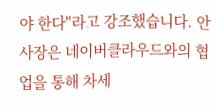야 한다"라고 강조했습니다. 안 사장은 네이버클라우드와의 협업을 통해 차세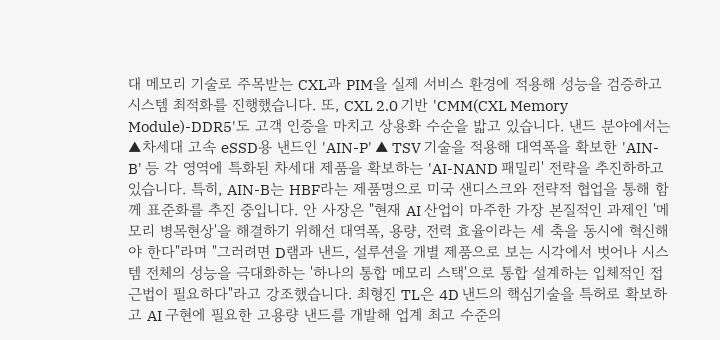대 메모리 기술로 주목받는 CXL과 PIM을 실제 서비스 환경에 적용해 성능을 검증하고 시스템 최적화를 진행했습니다. 또, CXL 2.0 기반 'CMM(CXL Memory Module)-DDR5'도 고객 인증을 마치고 상용화 수순을 밟고 있습니다. 낸드 분야에서는 ▲차세대 고속 eSSD용 낸드인 'AIN-P' ▲ TSV 기술을 적용해 대역폭을 확보한 'AIN-B' 등 각 영역에 특화된 차세대 제품을 확보하는 'AI-NAND 패밀리' 전략을 추진하하고 있습니다. 특히, AIN-B는 HBF라는 제품명으로 미국 샌디스크와 전략적 협업을 통해 함께 표준화를 추진 중입니다. 안 사장은 "현재 AI 산업이 마주한 가장 본질적인 과제인 '메모리 병목현상'을 해결하기 위해선 대역폭, 용량, 전력 효율이라는 세 축을 동시에 혁신해야 한다"라며 "그러려면 D램과 낸드, 설루션을 개별 제품으로 보는 시각에서 벗어나 시스템 전체의 성능을 극대화하는 '하나의 통합 메모리 스택'으로 통합 설계하는 입체적인 접근법이 필요하다"라고 강조했습니다. 최형진 TL은 4D 낸드의 핵심기술을 특허로 확보하고 AI 구현에 필요한 고용량 낸드를 개발해 업계 최고 수준의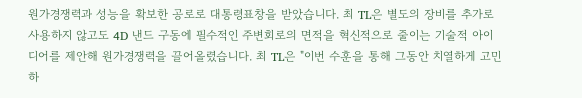원가경쟁력과 성능을 확보한 공로로 대통령표창을 받았습니다. 최 TL은 별도의 장비를 추가로 사용하지 않고도 4D 낸드 구동에 필수적인 주변회로의 면적을 혁신적으로 줄이는 기술적 아이디어를 제안해 원가경쟁력을 끌어올렸습니다. 최 TL은 "이번 수훈을 통해 그동안 치열하게 고민하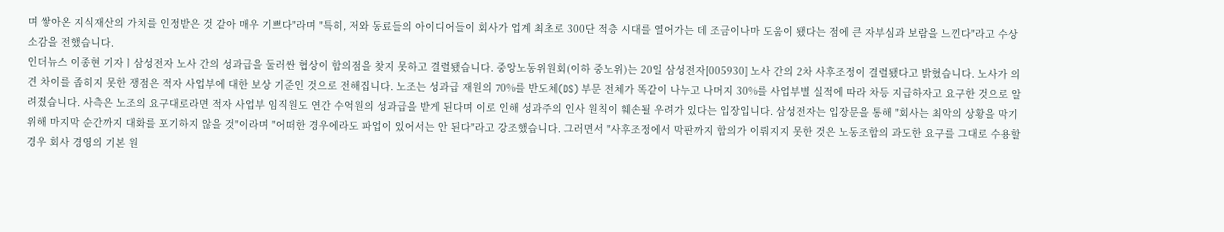며 쌓아온 지식재산의 가치를 인정받은 것 같아 매우 기쁘다"라며 "특히, 저와 동료들의 아이디어들이 회사가 업계 최초로 300단 적층 시대를 열어가는 데 조금이나마 도움이 됐다는 점에 큰 자부심과 보람을 느낀다"라고 수상 소감을 전했습니다.
인더뉴스 이종현 기자ㅣ삼성전자 노사 간의 성과급을 둘러싼 협상이 합의점을 찾지 못하고 결렬됐습니다. 중앙노동위원회(이하 중노위)는 20일 삼성전자[005930] 노사 간의 2차 사후조정이 결렬됐다고 밝혔습니다. 노사가 의견 차이를 좁히지 못한 쟁점은 적자 사업부에 대한 보상 기준인 것으로 전해집니다. 노조는 성과급 재원의 70%를 반도체(DS) 부문 전체가 똑같이 나누고 나머지 30%를 사업부별 실적에 따라 차등 지급하자고 요구한 것으로 알려졌습니다. 사측은 노조의 요구대로라면 적자 사업부 임직원도 연간 수억원의 성과급을 받게 된다며 이로 인해 성과주의 인사 원칙이 훼손될 우려가 있다는 입장입니다. 삼성전자는 입장문을 통해 "회사는 최악의 상황을 막기 위해 마지막 순간까지 대화를 포기하지 않을 것"이라며 "어떠한 경우에라도 파업이 있어서는 안 된다"라고 강조했습니다. 그러면서 "사후조정에서 막판까지 합의가 이뤄지지 못한 것은 노동조합의 과도한 요구를 그대로 수용할 경우 회사 경영의 기본 원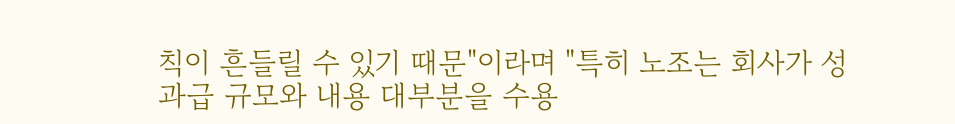칙이 흔들릴 수 있기 때문"이라며 "특히 노조는 회사가 성과급 규모와 내용 대부분을 수용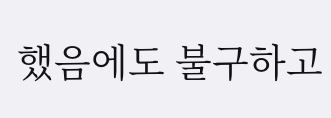했음에도 불구하고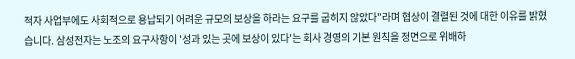적자 사업부에도 사회적으로 용납되기 어려운 규모의 보상을 하라는 요구를 굽히지 않았다"라며 협상이 결렬된 것에 대한 이유를 밝혔습니다. 삼성전자는 노조의 요구사항이 '성과 있는 곳에 보상이 있다'는 회사 경영의 기본 원칙을 정면으로 위배하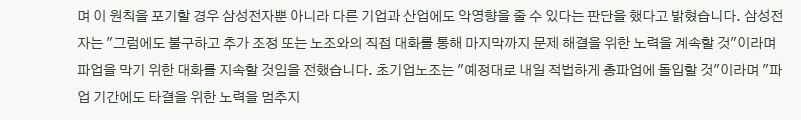며 이 원칙을 포기할 경우 삼성전자뿐 아니라 다른 기업과 산업에도 악영향을 줄 수 있다는 판단을 했다고 밝혔습니다. 삼성전자는 "그럼에도 불구하고 추가 조정 또는 노조와의 직접 대화를 통해 마지막까지 문제 해결을 위한 노력을 계속할 것"이라며 파업을 막기 위한 대화를 지속할 것임을 전했습니다. 초기업노조는 "예정대로 내일 적법하게 총파업에 돌입할 것"이라며 "파업 기간에도 타결을 위한 노력을 멈추지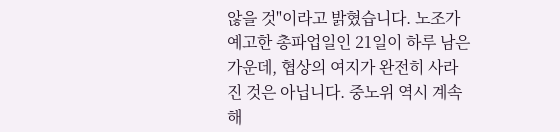않을 것"이라고 밝혔습니다. 노조가 예고한 총파업일인 21일이 하루 남은 가운데, 협상의 여지가 완전히 사라진 것은 아닙니다. 중노위 역시 계속해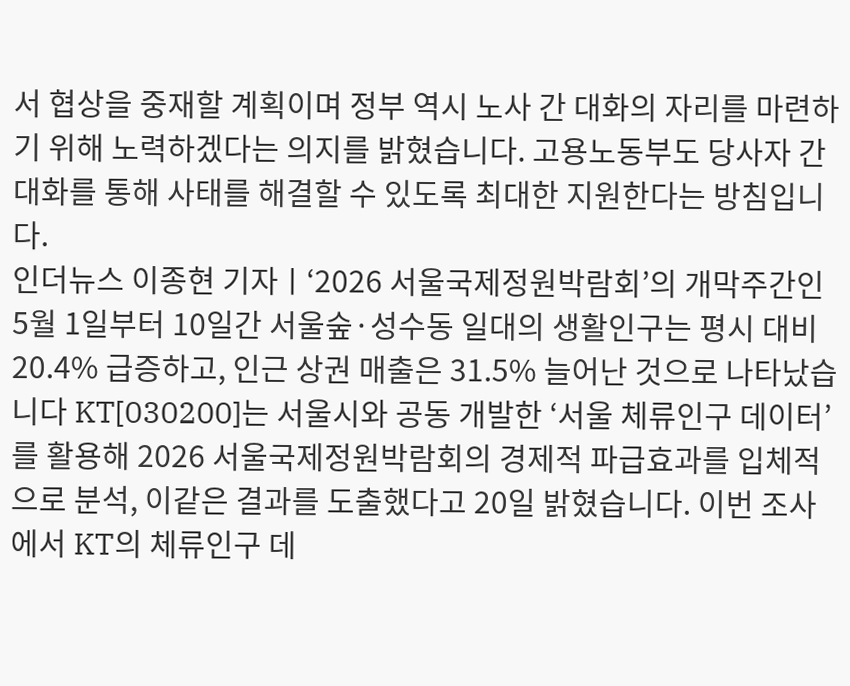서 협상을 중재할 계획이며 정부 역시 노사 간 대화의 자리를 마련하기 위해 노력하겠다는 의지를 밝혔습니다. 고용노동부도 당사자 간 대화를 통해 사태를 해결할 수 있도록 최대한 지원한다는 방침입니다.
인더뉴스 이종현 기자ㅣ‘2026 서울국제정원박람회’의 개막주간인 5월 1일부터 10일간 서울숲·성수동 일대의 생활인구는 평시 대비 20.4% 급증하고, 인근 상권 매출은 31.5% 늘어난 것으로 나타났습니다 KT[030200]는 서울시와 공동 개발한 ‘서울 체류인구 데이터’를 활용해 2026 서울국제정원박람회의 경제적 파급효과를 입체적으로 분석, 이같은 결과를 도출했다고 20일 밝혔습니다. 이번 조사에서 KT의 체류인구 데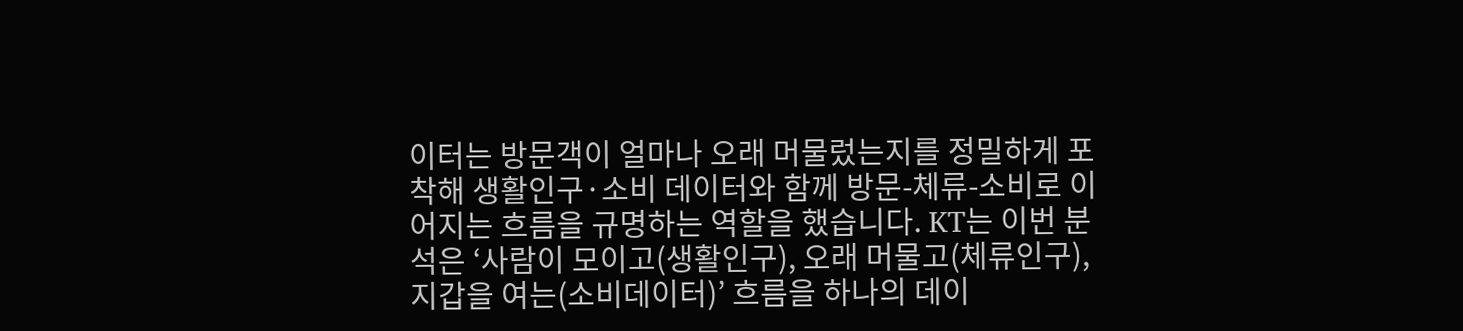이터는 방문객이 얼마나 오래 머물렀는지를 정밀하게 포착해 생활인구·소비 데이터와 함께 방문-체류-소비로 이어지는 흐름을 규명하는 역할을 했습니다. KT는 이번 분석은 ‘사람이 모이고(생활인구), 오래 머물고(체류인구), 지갑을 여는(소비데이터)’ 흐름을 하나의 데이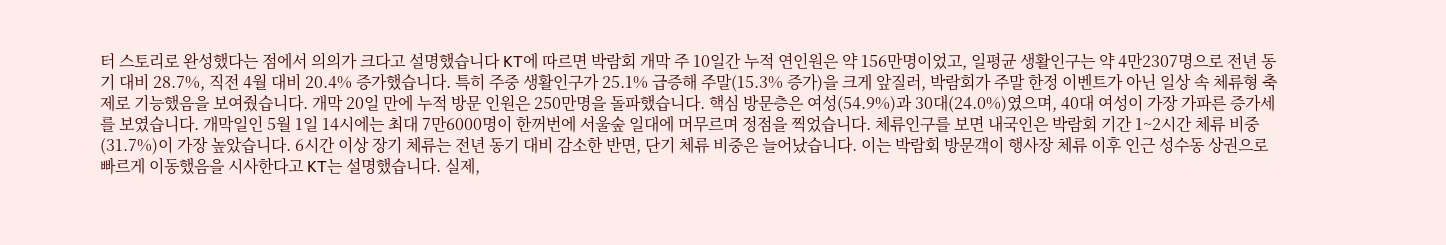터 스토리로 완성했다는 점에서 의의가 크다고 설명했습니다 KT에 따르면 박람회 개막 주 10일간 누적 연인원은 약 156만명이었고, 일평균 생활인구는 약 4만2307명으로 전년 동기 대비 28.7%, 직전 4월 대비 20.4% 증가했습니다. 특히 주중 생활인구가 25.1% 급증해 주말(15.3% 증가)을 크게 앞질러, 박람회가 주말 한정 이벤트가 아닌 일상 속 체류형 축제로 기능했음을 보여줬습니다. 개막 20일 만에 누적 방문 인원은 250만명을 돌파했습니다. 핵심 방문층은 여성(54.9%)과 30대(24.0%)였으며, 40대 여성이 가장 가파른 증가세를 보였습니다. 개막일인 5월 1일 14시에는 최대 7만6000명이 한꺼번에 서울숲 일대에 머무르며 정점을 찍었습니다. 체류인구를 보면 내국인은 박람회 기간 1~2시간 체류 비중(31.7%)이 가장 높았습니다. 6시간 이상 장기 체류는 전년 동기 대비 감소한 반면, 단기 체류 비중은 늘어났습니다. 이는 박람회 방문객이 행사장 체류 이후 인근 성수동 상권으로 빠르게 이동했음을 시사한다고 KT는 설명했습니다. 실제,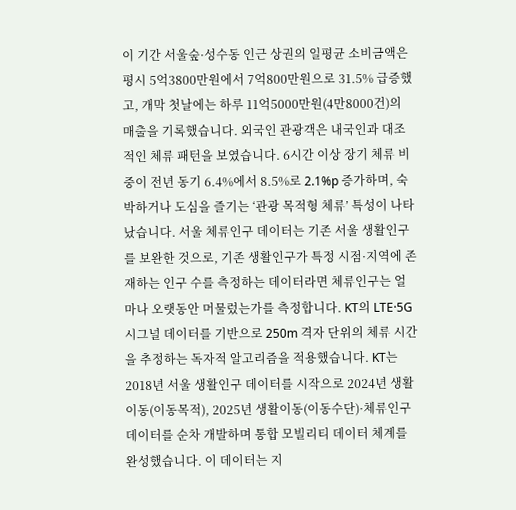이 기간 서울숲·성수동 인근 상권의 일평균 소비금액은 평시 5억3800만원에서 7억800만원으로 31.5% 급증했고, 개막 첫날에는 하루 11억5000만원(4만8000건)의 매출을 기록했습니다. 외국인 관광객은 내국인과 대조적인 체류 패턴을 보였습니다. 6시간 이상 장기 체류 비중이 전년 동기 6.4%에서 8.5%로 2.1%p 증가하며, 숙박하거나 도심을 즐기는 ‘관광 목적형 체류’ 특성이 나타났습니다. 서울 체류인구 데이터는 기존 서울 생활인구를 보완한 것으로, 기존 생활인구가 특정 시점·지역에 존재하는 인구 수를 측정하는 데이터라면 체류인구는 얼마나 오랫동안 머물렀는가를 측정합니다. KT의 LTE·5G 시그널 데이터를 기반으로 250m 격자 단위의 체류 시간을 추정하는 독자적 알고리즘을 적용했습니다. KT는 2018년 서울 생활인구 데이터를 시작으로 2024년 생활이동(이동목적), 2025년 생활이동(이동수단)·체류인구 데이터를 순차 개발하며 통합 모빌리티 데이터 체계를 완성했습니다. 이 데이터는 지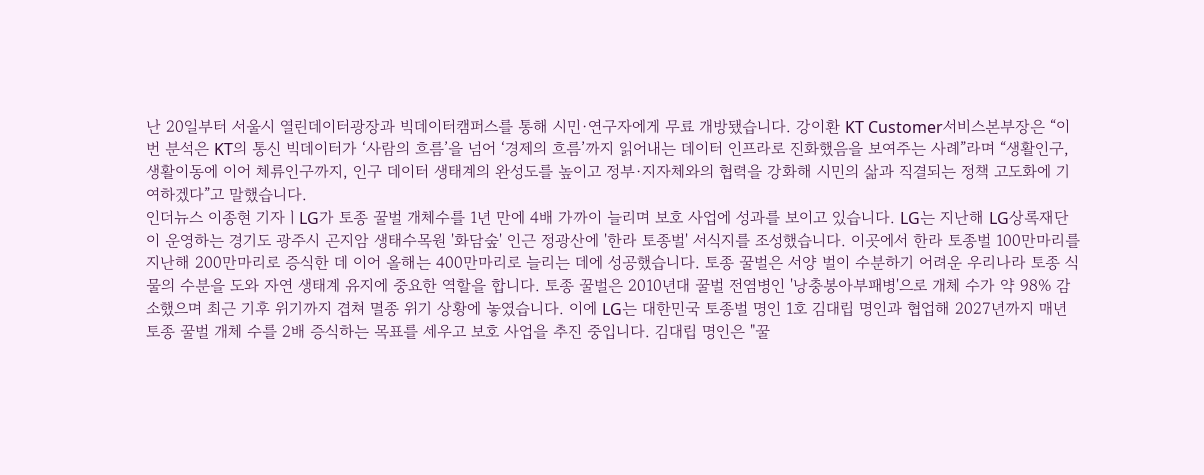난 20일부터 서울시 열린데이터광장과 빅데이터캠퍼스를 통해 시민·연구자에게 무료 개방됐습니다. 강이환 KT Customer서비스본부장은 “이번 분석은 KT의 통신 빅데이터가 ‘사람의 흐름’을 넘어 ‘경제의 흐름’까지 읽어내는 데이터 인프라로 진화했음을 보여주는 사례”라며 “생활인구, 생활이동에 이어 체류인구까지, 인구 데이터 생태계의 완성도를 높이고 정부·지자체와의 협력을 강화해 시민의 삶과 직결되는 정책 고도화에 기여하겠다”고 말했습니다.
인더뉴스 이종현 기자ㅣLG가 토종 꿀벌 개체수를 1년 만에 4배 가까이 늘리며 보호 사업에 성과를 보이고 있습니다. LG는 지난해 LG상록재단이 운영하는 경기도 광주시 곤지암 생태수목원 '화담숲' 인근 정광산에 '한라 토종벌' 서식지를 조성했습니다. 이곳에서 한라 토종벌 100만마리를 지난해 200만마리로 증식한 데 이어 올해는 400만마리로 늘리는 데에 성공했습니다. 토종 꿀벌은 서양 벌이 수분하기 어려운 우리나라 토종 식물의 수분을 도와 자연 생태계 유지에 중요한 역할을 합니다. 토종 꿀벌은 2010년대 꿀벌 전염병인 '낭충봉아부패병'으로 개체 수가 약 98% 감소했으며 최근 기후 위기까지 겹쳐 멸종 위기 상황에 놓였습니다. 이에 LG는 대한민국 토종벌 명인 1호 김대립 명인과 협업해 2027년까지 매년 토종 꿀벌 개체 수를 2배 증식하는 목표를 세우고 보호 사업을 추진 중입니다. 김대립 명인은 "꿀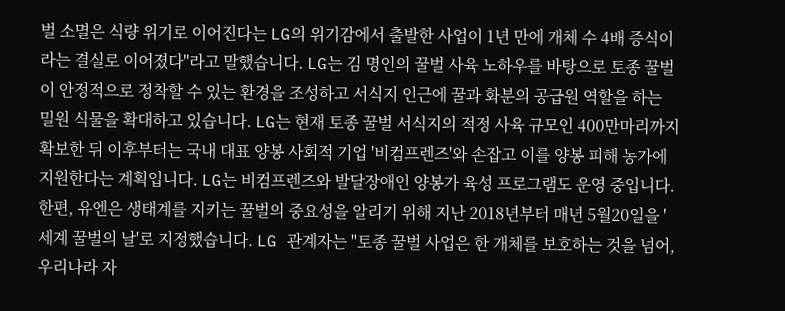벌 소멸은 식량 위기로 이어진다는 LG의 위기감에서 출발한 사업이 1년 만에 개체 수 4배 증식이라는 결실로 이어졌다"라고 말했습니다. LG는 김 명인의 꿀벌 사육 노하우를 바탕으로 토종 꿀벌이 안정적으로 정착할 수 있는 환경을 조성하고 서식지 인근에 꿀과 화분의 공급원 역할을 하는 밀원 식물을 확대하고 있습니다. LG는 현재 토종 꿀벌 서식지의 적정 사육 규모인 400만마리까지 확보한 뒤 이후부터는 국내 대표 양봉 사회적 기업 '비컴프렌즈'와 손잡고 이를 양봉 피해 농가에 지원한다는 계획입니다. LG는 비컴프렌즈와 발달장애인 양봉가 육성 프로그램도 운영 중입니다. 한편, 유엔은 생태계를 지키는 꿀벌의 중요성을 알리기 위해 지난 2018년부터 매년 5월20일을 '세계 꿀벌의 날'로 지정했습니다. LG 관계자는 "토종 꿀벌 사업은 한 개체를 보호하는 것을 넘어, 우리나라 자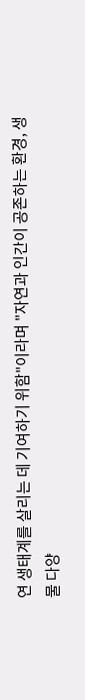연 생태계를 살리는 데 기여하기 위함"이라며 "자연과 인간이 공존하는 환경, 생물 다양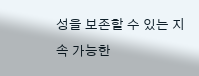성을 보존할 수 있는 지속 가능한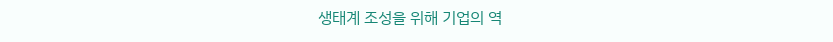생태계 조성을 위해 기업의 역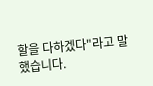할을 다하겠다"라고 말했습니다.